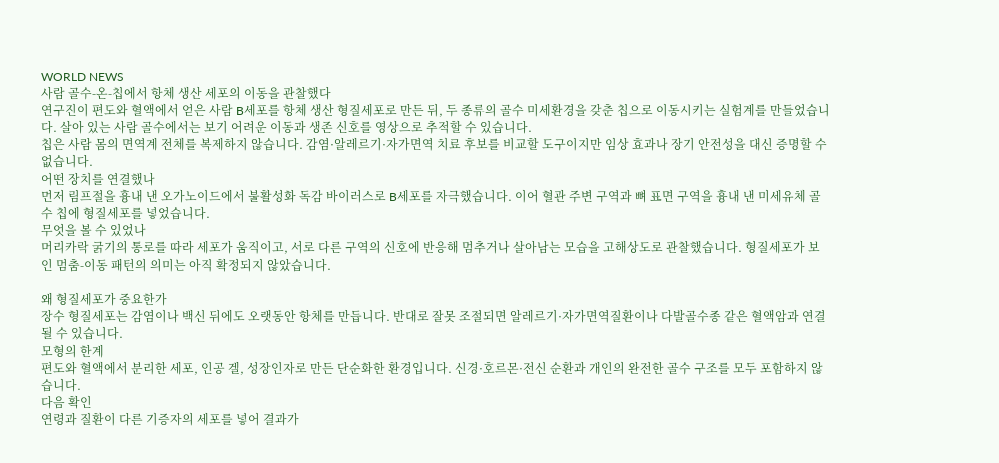WORLD NEWS
사람 골수-온-칩에서 항체 생산 세포의 이동을 관찰했다
연구진이 편도와 혈액에서 얻은 사람 B세포를 항체 생산 형질세포로 만든 뒤, 두 종류의 골수 미세환경을 갖춘 칩으로 이동시키는 실험계를 만들었습니다. 살아 있는 사람 골수에서는 보기 어려운 이동과 생존 신호를 영상으로 추적할 수 있습니다.
칩은 사람 몸의 면역계 전체를 복제하지 않습니다. 감염·알레르기·자가면역 치료 후보를 비교할 도구이지만 임상 효과나 장기 안전성을 대신 증명할 수 없습니다.
어떤 장치를 연결했나
먼저 림프절을 흉내 낸 오가노이드에서 불활성화 독감 바이러스로 B세포를 자극했습니다. 이어 혈관 주변 구역과 뼈 표면 구역을 흉내 낸 미세유체 골수 칩에 형질세포를 넣었습니다.
무엇을 볼 수 있었나
머리카락 굵기의 통로를 따라 세포가 움직이고, 서로 다른 구역의 신호에 반응해 멈추거나 살아남는 모습을 고해상도로 관찰했습니다. 형질세포가 보인 멈춤-이동 패턴의 의미는 아직 확정되지 않았습니다.

왜 형질세포가 중요한가
장수 형질세포는 감염이나 백신 뒤에도 오랫동안 항체를 만듭니다. 반대로 잘못 조절되면 알레르기·자가면역질환이나 다발골수종 같은 혈액암과 연결될 수 있습니다.
모형의 한계
편도와 혈액에서 분리한 세포, 인공 겔, 성장인자로 만든 단순화한 환경입니다. 신경·호르몬·전신 순환과 개인의 완전한 골수 구조를 모두 포함하지 않습니다.
다음 확인
연령과 질환이 다른 기증자의 세포를 넣어 결과가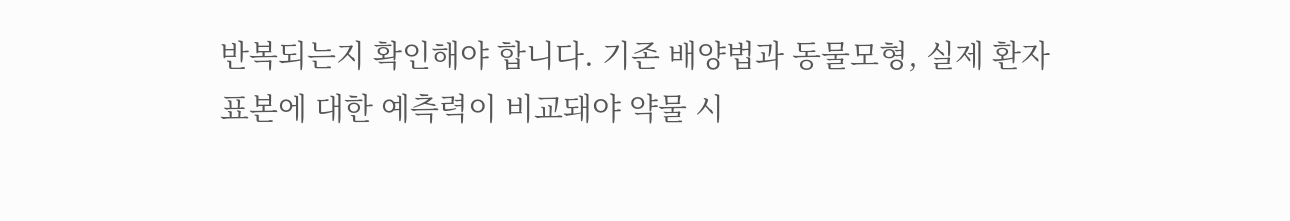반복되는지 확인해야 합니다. 기존 배양법과 동물모형, 실제 환자 표본에 대한 예측력이 비교돼야 약물 시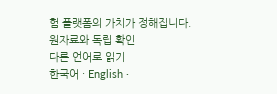험 플랫폼의 가치가 정해집니다.
원자료와 독립 확인
다른 언어로 읽기
한국어 · English ·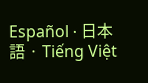Español · 日本語 · Tiếng Việt